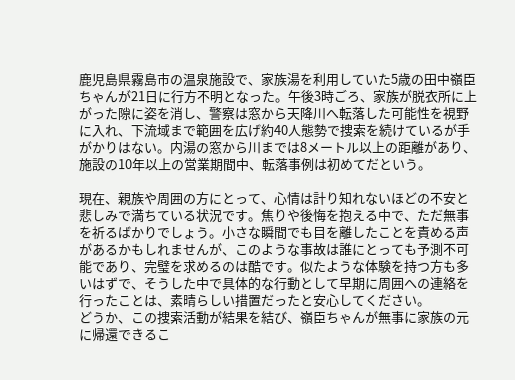鹿児島県霧島市の温泉施設で、家族湯を利用していた5歳の田中嶺臣ちゃんが21日に行方不明となった。午後3時ごろ、家族が脱衣所に上がった隙に姿を消し、警察は窓から天降川へ転落した可能性を視野に入れ、下流域まで範囲を広げ約40人態勢で捜索を続けているが手がかりはない。内湯の窓から川までは8メートル以上の距離があり、施設の10年以上の営業期間中、転落事例は初めてだという。

現在、親族や周囲の方にとって、心情は計り知れないほどの不安と悲しみで満ちている状況です。焦りや後悔を抱える中で、ただ無事を祈るばかりでしょう。小さな瞬間でも目を離したことを責める声があるかもしれませんが、このような事故は誰にとっても予測不可能であり、完璧を求めるのは酷です。似たような体験を持つ方も多いはずで、そうした中で具体的な行動として早期に周囲への連絡を行ったことは、素晴らしい措置だったと安心してください。
どうか、この捜索活動が結果を結び、嶺臣ちゃんが無事に家族の元に帰還できるこ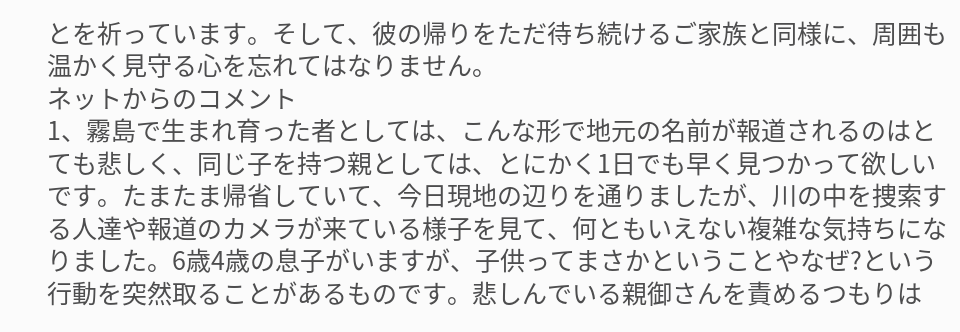とを祈っています。そして、彼の帰りをただ待ち続けるご家族と同様に、周囲も温かく見守る心を忘れてはなりません。
ネットからのコメント
1、霧島で生まれ育った者としては、こんな形で地元の名前が報道されるのはとても悲しく、同じ子を持つ親としては、とにかく1日でも早く見つかって欲しいです。たまたま帰省していて、今日現地の辺りを通りましたが、川の中を捜索する人達や報道のカメラが来ている様子を見て、何ともいえない複雑な気持ちになりました。6歳4歳の息子がいますが、子供ってまさかということやなぜ?という行動を突然取ることがあるものです。悲しんでいる親御さんを責めるつもりは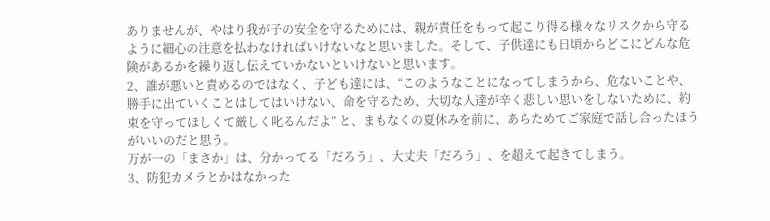ありませんが、やはり我が子の安全を守るためには、親が責任をもって起こり得る様々なリスクから守るように細心の注意を払わなければいけないなと思いました。そして、子供達にも日頃からどこにどんな危険があるかを繰り返し伝えていかないといけないと思います。
2、誰が悪いと責めるのではなく、子ども達には、“このようなことになってしまうから、危ないことや、勝手に出ていくことはしてはいけない、命を守るため、大切な人達が辛く悲しい思いをしないために、約束を守ってほしくて厳しく叱るんだよ” と、まもなくの夏休みを前に、あらためてご家庭で話し合ったほうがいいのだと思う。
万が一の「まさか」は、分かってる「だろう」、大丈夫「だろう」、を超えて起きてしまう。
3、防犯カメラとかはなかった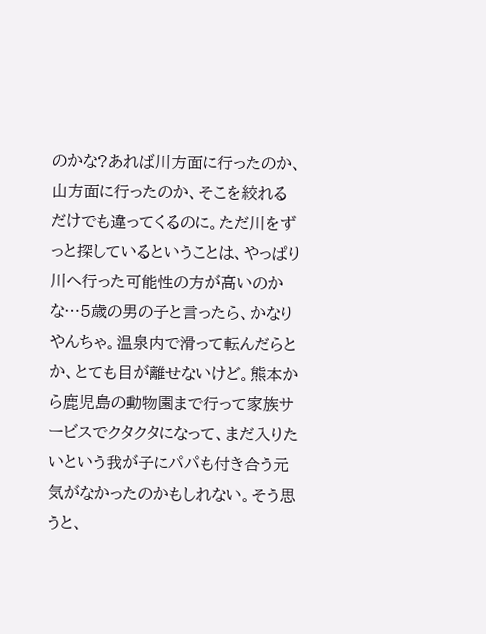のかな?あれば川方面に行ったのか、山方面に行ったのか、そこを絞れるだけでも違ってくるのに。ただ川をずっと探しているということは、やっぱり 川へ行った可能性の方が高いのかな…5歳の男の子と言ったら、かなりやんちゃ。温泉内で滑って転んだらとか、とても目が離せないけど。熊本から鹿児島の動物園まで行って家族サービスでクタクタになって、まだ入りたいという我が子にパパも付き合う元気がなかったのかもしれない。そう思うと、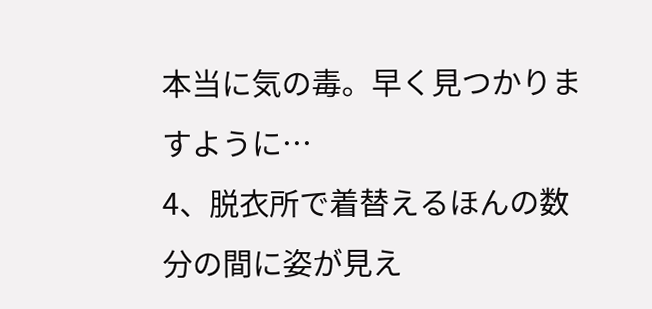本当に気の毒。早く見つかりますように…
4、脱衣所で着替えるほんの数分の間に姿が見え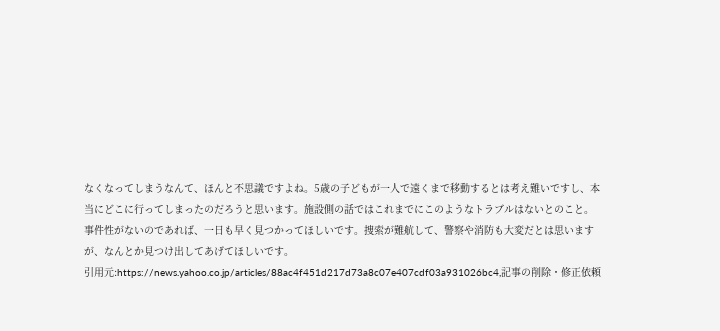なくなってしまうなんて、ほんと不思議ですよね。5歳の子どもが一人で遠くまで移動するとは考え難いですし、本当にどこに行ってしまったのだろうと思います。施設側の話ではこれまでにこのようなトラブルはないとのこと。事件性がないのであれば、一日も早く見つかってほしいです。捜索が難航して、警察や消防も大変だとは思いますが、なんとか見つけ出してあげてほしいです。
引用元:https://news.yahoo.co.jp/articles/88ac4f451d217d73a8c07e407cdf03a931026bc4,記事の削除・修正依頼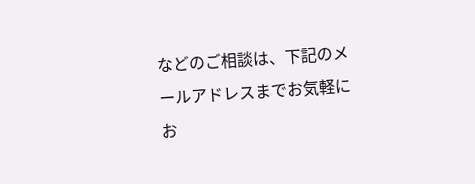などのご相談は、下記のメールアドレスまでお気軽にお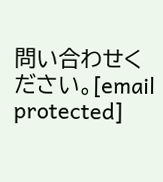問い合わせください。[email protected]